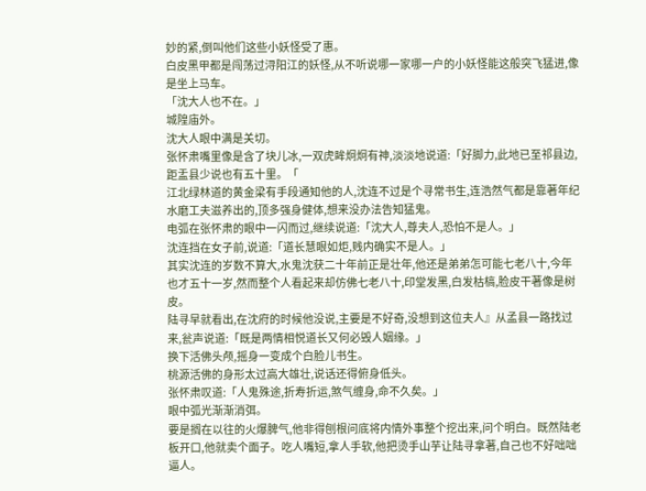妙的紧,倒叫他们这些小妖怪受了惠。
白皮黑甲都是闯荡过浔阳江的妖怪,从不听说哪一家哪一户的小妖怪能这般突飞猛进,像是坐上马车。
「沈大人也不在。」
城隍庙外。
沈大人眼中满是关切。
张怀肃嘴里像是含了块儿冰,一双虎眸炯炯有神,淡淡地说道:「好脚力,此地已至祁县边,距盂县少说也有五十里。「
江北绿林道的黄金梁有手段通知他的人,沈连不过是个寻常书生,连浩然气都是靠著年纪水磨工夫滋养出的,顶多强身健体,想来没办法告知猛鬼。
电弧在张怀肃的眼中一闪而过,继续说道:「沈大人,尊夫人,恐怕不是人。」
沈连挡在女子前,说道:「道长慧眼如炬,贱内确实不是人。」
其实沈连的岁数不算大,水鬼沈获二十年前正是壮年,他还是弟弟怎可能七老八十,今年也才五十一岁,然而整个人看起来却仿佛七老八十,印堂发黑,白发枯槁,脸皮干著像是树皮。
陆寻早就看出,在沈府的时候他没说,主要是不好奇,没想到这位夫人』从孟县一路找过来,瓮声说道:「既是两情相悦道长又何必毁人姻缘。」
换下活佛头颅,摇身一变成个白脸儿书生。
桃源活佛的身形太过高大雄壮,说话还得俯身低头。
张怀肃叹道:「人鬼殊途,折寿折运,煞气缠身,命不久矣。」
眼中弧光渐渐消弭。
要是搁在以往的火爆脾气,他非得刨根问底将内情外事整个挖出来,问个明白。既然陆老板开口,他就卖个面子。吃人嘴短,拿人手软,他把烫手山芋让陆寻拿著,自己也不好咄咄逼人。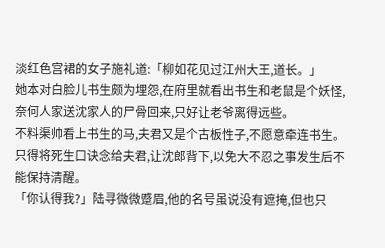淡红色宫裙的女子施礼道:「柳如花见过江州大王,道长。」
她本对白脸儿书生颇为埋怨,在府里就看出书生和老鼠是个妖怪,奈何人家送沈家人的尸骨回来,只好让老爷离得远些。
不料渠帅看上书生的马,夫君又是个古板性子,不愿意牵连书生。
只得将死生口诀念给夫君,让沈郎背下,以免大不忍之事发生后不能保持清醒。
「你认得我?」陆寻微微蹙眉,他的名号虽说没有遮掩,但也只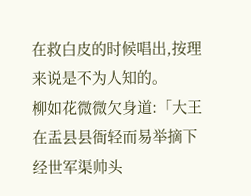在救白皮的时候唱出,按理来说是不为人知的。
柳如花微微欠身道:「大王在盂县县衙轻而易举摘下经世军渠帅头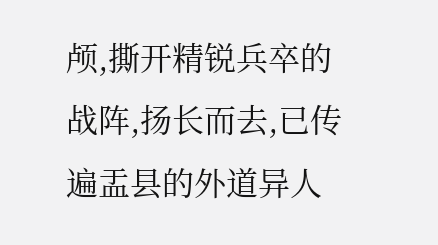颅,撕开精锐兵卒的战阵,扬长而去,已传遍盂县的外道异人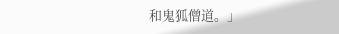和鬼狐僧道。」